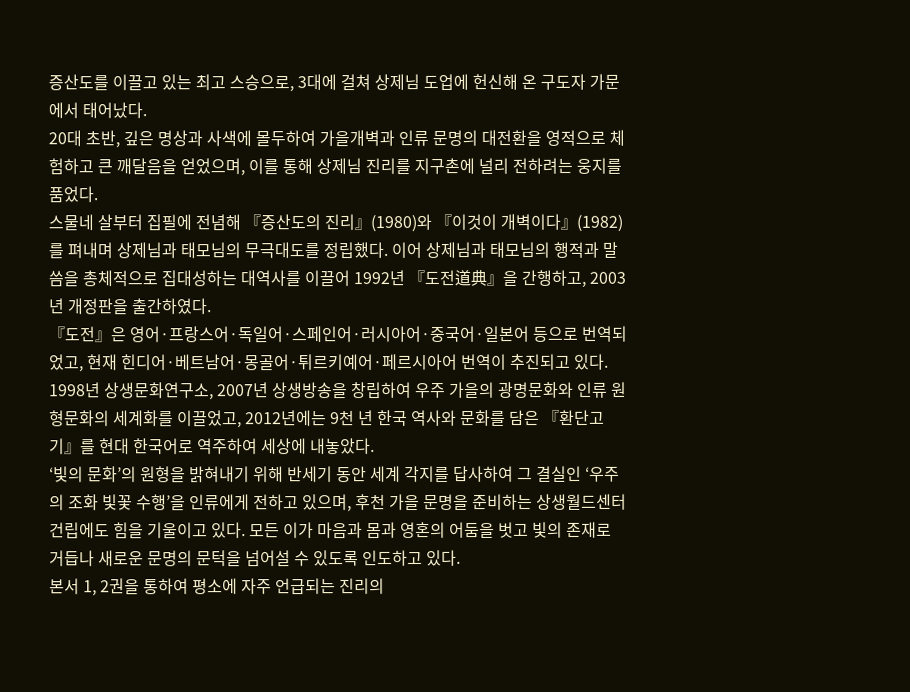증산도를 이끌고 있는 최고 스승으로, 3대에 걸쳐 상제님 도업에 헌신해 온 구도자 가문에서 태어났다.
20대 초반, 깊은 명상과 사색에 몰두하여 가을개벽과 인류 문명의 대전환을 영적으로 체험하고 큰 깨달음을 얻었으며, 이를 통해 상제님 진리를 지구촌에 널리 전하려는 웅지를 품었다.
스물네 살부터 집필에 전념해 『증산도의 진리』(1980)와 『이것이 개벽이다』(1982)를 펴내며 상제님과 태모님의 무극대도를 정립했다. 이어 상제님과 태모님의 행적과 말씀을 총체적으로 집대성하는 대역사를 이끌어 1992년 『도전道典』을 간행하고, 2003년 개정판을 출간하였다.
『도전』은 영어·프랑스어·독일어·스페인어·러시아어·중국어·일본어 등으로 번역되었고, 현재 힌디어·베트남어·몽골어·튀르키예어·페르시아어 번역이 추진되고 있다.
1998년 상생문화연구소, 2007년 상생방송을 창립하여 우주 가을의 광명문화와 인류 원형문화의 세계화를 이끌었고, 2012년에는 9천 년 한국 역사와 문화를 담은 『환단고기』를 현대 한국어로 역주하여 세상에 내놓았다.
‘빛의 문화’의 원형을 밝혀내기 위해 반세기 동안 세계 각지를 답사하여 그 결실인 ‘우주의 조화 빛꽃 수행’을 인류에게 전하고 있으며, 후천 가을 문명을 준비하는 상생월드센터 건립에도 힘을 기울이고 있다. 모든 이가 마음과 몸과 영혼의 어둠을 벗고 빛의 존재로 거듭나 새로운 문명의 문턱을 넘어설 수 있도록 인도하고 있다.
본서 1, 2권을 통하여 평소에 자주 언급되는 진리의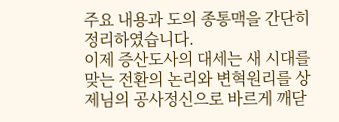주요 내용과 도의 종통맥을 간단히 정리하였습니다.
이제 증산도사의 대세는 새 시대를 맞는 전환의 논리와 변혁원리를 상제님의 공사정신으로 바르게 깨닫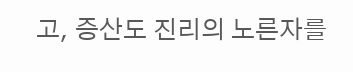고, 증산도 진리의 노른자를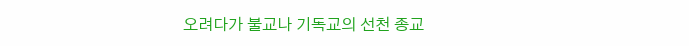오려다가 불교나 기독교의 선천 종교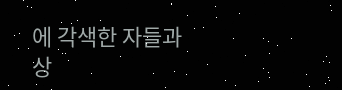에 각색한 자들과 상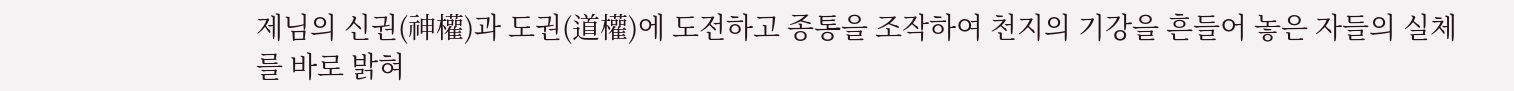제님의 신권(神權)과 도권(道權)에 도전하고 종통을 조작하여 천지의 기강을 흔들어 놓은 자들의 실체를 바로 밝혀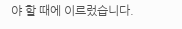야 할 때에 이르렀습니다.